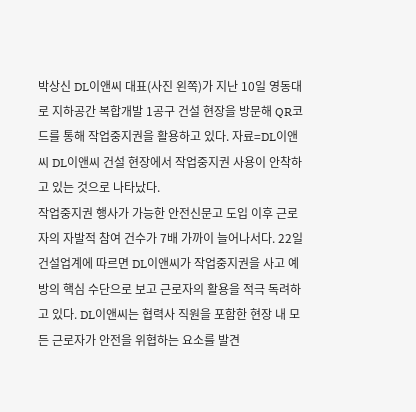박상신 DL이앤씨 대표(사진 왼쪽)가 지난 10일 영동대로 지하공간 복합개발 1공구 건설 현장을 방문해 QR코드를 통해 작업중지권을 활용하고 있다. 자료=DL이앤씨 DL이앤씨 건설 현장에서 작업중지권 사용이 안착하고 있는 것으로 나타났다.
작업중지권 행사가 가능한 안전신문고 도입 이후 근로자의 자발적 참여 건수가 7배 가까이 늘어나서다. 22일 건설업계에 따르면 DL이앤씨가 작업중지권을 사고 예방의 핵심 수단으로 보고 근로자의 활용을 적극 독려하고 있다. DL이앤씨는 협력사 직원을 포함한 현장 내 모든 근로자가 안전을 위협하는 요소를 발견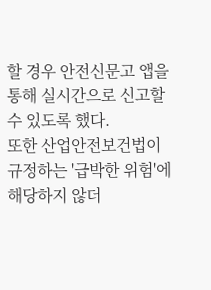할 경우 안전신문고 앱을 통해 실시간으로 신고할 수 있도록 했다.
또한 산업안전보건법이 규정하는 '급박한 위험'에 해당하지 않더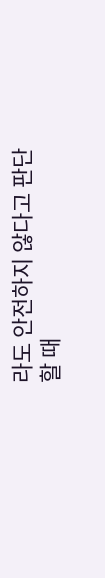라도 안전하지 않다고 판단할 때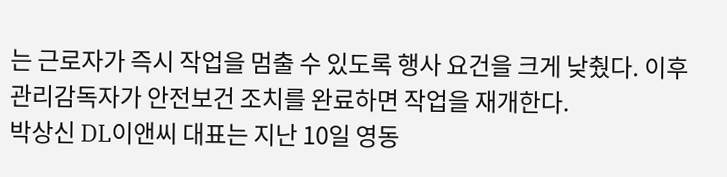는 근로자가 즉시 작업을 멈출 수 있도록 행사 요건을 크게 낮췄다. 이후 관리감독자가 안전보건 조치를 완료하면 작업을 재개한다.
박상신 DL이앤씨 대표는 지난 10일 영동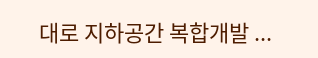대로 지하공간 복합개발 ...